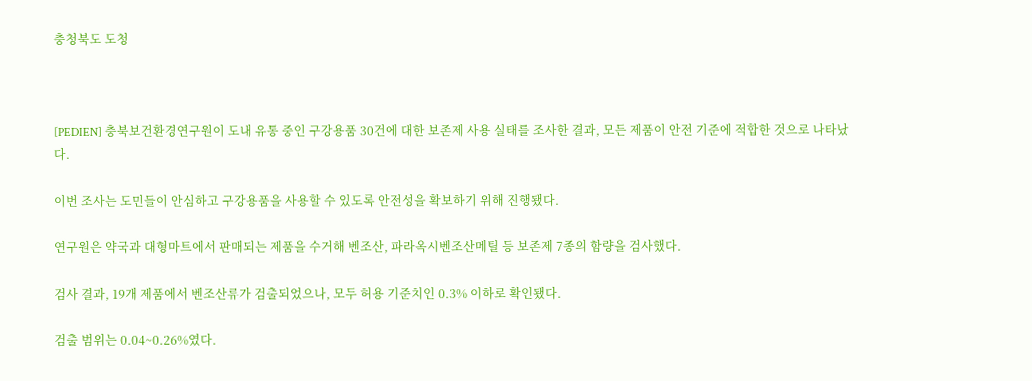충청북도 도청



[PEDIEN] 충북보건환경연구원이 도내 유통 중인 구강용품 30건에 대한 보존제 사용 실태를 조사한 결과, 모든 제품이 안전 기준에 적합한 것으로 나타났다.

이번 조사는 도민들이 안심하고 구강용품을 사용할 수 있도록 안전성을 확보하기 위해 진행됐다.

연구원은 약국과 대형마트에서 판매되는 제품을 수거해 벤조산, 파라옥시벤조산메틸 등 보존제 7종의 함량을 검사했다.

검사 결과, 19개 제품에서 벤조산류가 검출되었으나, 모두 허용 기준치인 0.3% 이하로 확인됐다.

검출 범위는 0.04~0.26%였다.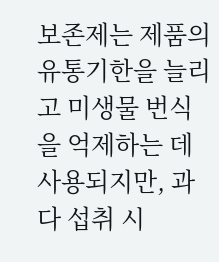보존제는 제품의 유통기한을 늘리고 미생물 번식을 억제하는 데 사용되지만, 과다 섭취 시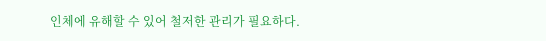인체에 유해할 수 있어 철저한 관리가 필요하다.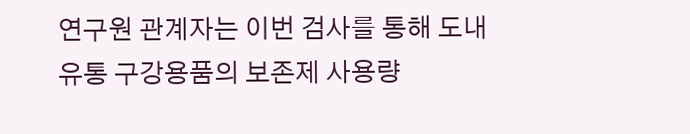연구원 관계자는 이번 검사를 통해 도내 유통 구강용품의 보존제 사용량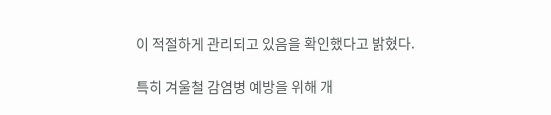이 적절하게 관리되고 있음을 확인했다고 밝혔다.

특히 겨울철 감염병 예방을 위해 개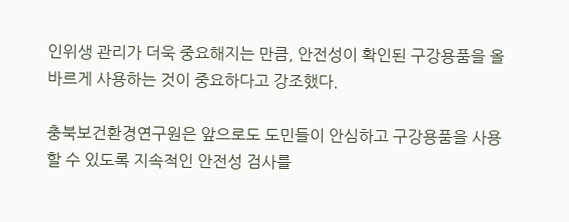인위생 관리가 더욱 중요해지는 만큼, 안전성이 확인된 구강용품을 올바르게 사용하는 것이 중요하다고 강조했다.

충북보건환경연구원은 앞으로도 도민들이 안심하고 구강용품을 사용할 수 있도록 지속적인 안전성 검사를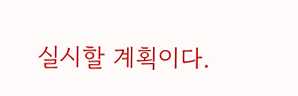실시할 계획이다.